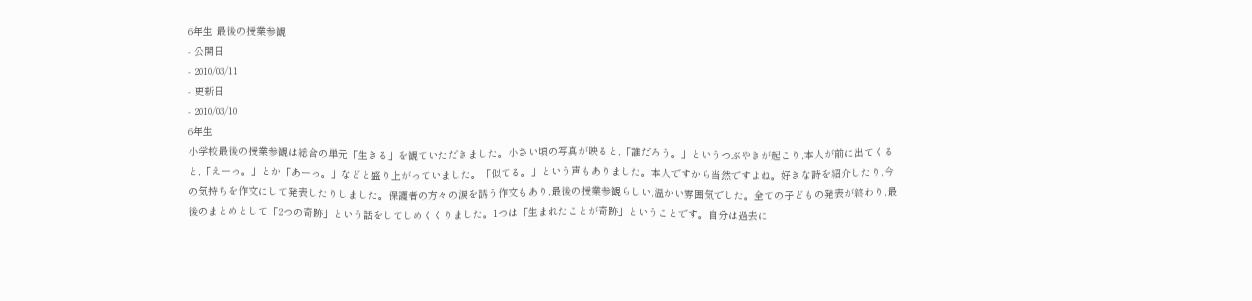6年生 最後の授業参観
- 公開日
- 2010/03/11
- 更新日
- 2010/03/10
6年生
小学校最後の授業参観は総合の単元「生きる」を観ていただきました。小さい頃の写真が映ると,「誰だろう。」というつぶやきが起こり,本人が前に出てくると,「えーっ。」とか「あーっ。」などと盛り上がっていました。「似てる。」という声もありました。本人ですから当然ですよね。好きな詩を紹介したり,今の気持ちを作文にして発表したりしました。保護者の方々の涙を誘う作文もあり,最後の授業参観らしい,温かい雰囲気でした。全ての子どもの発表が終わり,最後のまとめとして「2つの奇跡」という話をしてしめくくりました。1つは「生まれたことが奇跡」ということです。自分は過去に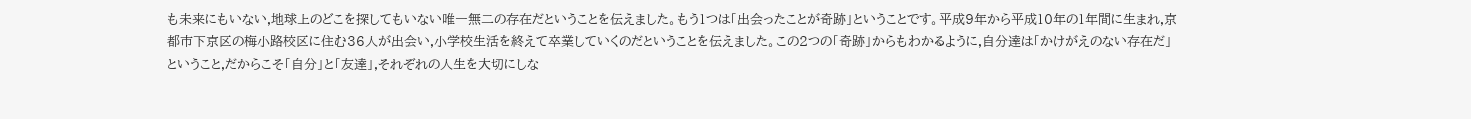も未来にもいない,地球上のどこを探してもいない唯一無二の存在だということを伝えました。もう1つは「出会ったことが奇跡」ということです。平成9年から平成10年の1年間に生まれ,京都市下京区の梅小路校区に住む36人が出会い,小学校生活を終えて卒業していくのだということを伝えました。この2つの「奇跡」からもわかるように,自分達は「かけがえのない存在だ」ということ,だからこそ「自分」と「友達」,それぞれの人生を大切にしな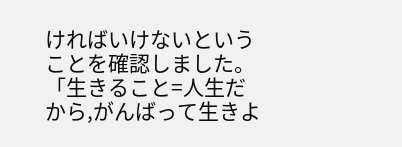ければいけないということを確認しました。「生きること=人生だから,がんばって生きよ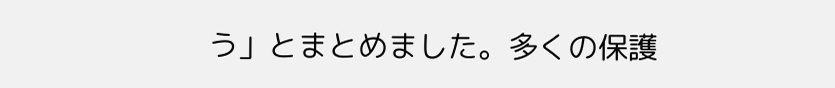う」とまとめました。多くの保護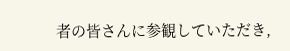者の皆さんに参観していただき,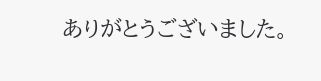ありがとうございました。